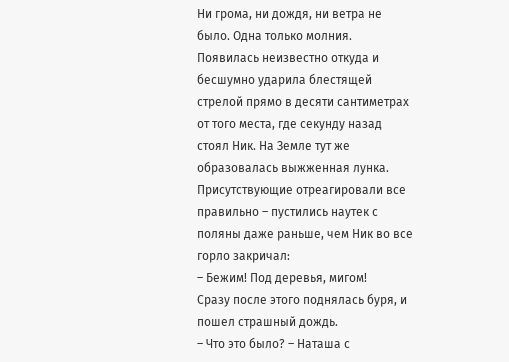Ни грома, ни дождя, ни ветра не было. Одна только молния. Появилась неизвестно откуда и бесшумно ударила блестящей стрелой прямо в десяти сантиметрах от того места, где секунду назад стоял Ник. На Земле тут же образовалась выжженная лунка. Присутствующие отреагировали все правильно – пустились наутек с поляны даже раньше, чем Ник во все горло закричал:
– Бежим! Под деревья, мигом!
Сразу после этого поднялась буря, и пошел страшный дождь.
– Что это было? – Наташа с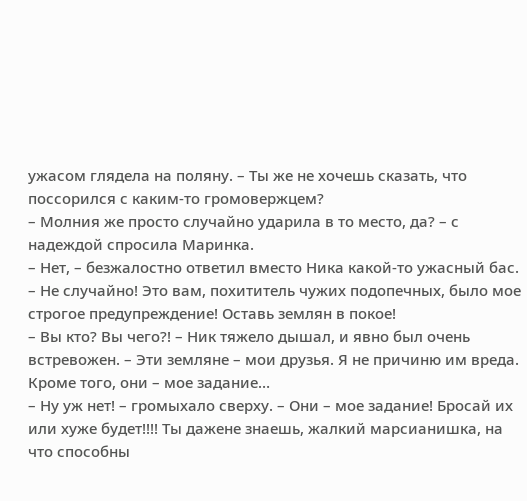ужасом глядела на поляну. – Ты же не хочешь сказать, что поссорился с каким-то громовержцем?
– Молния же просто случайно ударила в то место, да? – с надеждой спросила Маринка.
– Нет, – безжалостно ответил вместо Ника какой-то ужасный бас. – Не случайно! Это вам, похититель чужих подопечных, было мое строгое предупреждение! Оставь землян в покое!
– Вы кто? Вы чего?! – Ник тяжело дышал, и явно был очень встревожен. – Эти земляне – мои друзья. Я не причиню им вреда. Кроме того, они – мое задание…
– Ну уж нет! – громыхало сверху. – Они – мое задание! Бросай их или хуже будет!!!! Ты дажене знаешь, жалкий марсианишка, на что способны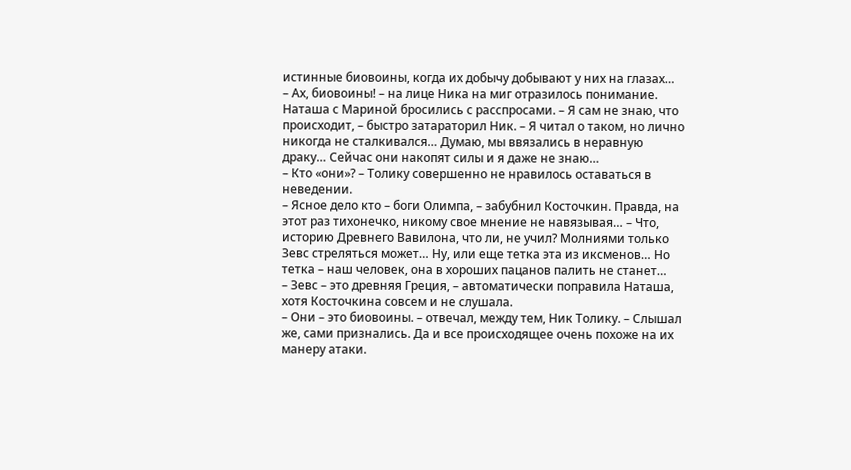истинные биовоины, когда их добычу добывают у них на глазах…
– Ах, биовоины! – на лице Ника на миг отразилось понимание. Наташа с Мариной бросились с расспросами. – Я сам не знаю, что происходит, – быстро затараторил Ник. – Я читал о таком, но лично никогда не сталкивался… Думаю, мы ввязались в неравную драку… Сейчас они накопят силы и я даже не знаю…
– Кто «они»? – Толику совершенно не нравилось оставаться в неведении.
– Ясное дело кто – боги Олимпа, – забубнил Косточкин. Правда, на этот раз тихонечко, никому свое мнение не навязывая… – Что, историю Древнего Вавилона, что ли, не учил? Молниями только Зевс стреляться может… Ну, или еще тетка эта из иксменов… Но тетка – наш человек, она в хороших пацанов палить не станет…
– Зевс – это древняя Греция, – автоматически поправила Наташа, хотя Косточкина совсем и не слушала.
– Они – это биовоины. – отвечал, между тем, Ник Толику. – Слышал же, сами признались. Да и все происходящее очень похоже на их манеру атаки.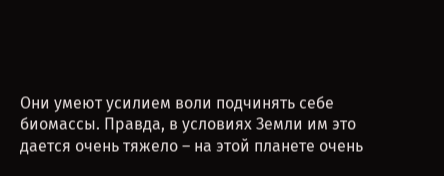Они умеют усилием воли подчинять себе биомассы. Правда, в условиях Земли им это дается очень тяжело – на этой планете очень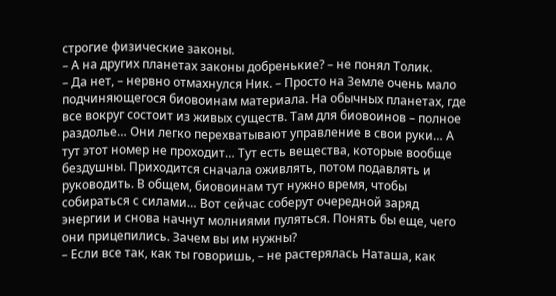строгие физические законы.
– А на других планетах законы добренькие? – не понял Толик.
– Да нет, – нервно отмахнулся Ник. – Просто на Земле очень мало подчиняющегося биовоинам материала. На обычных планетах, где все вокруг состоит из живых существ. Там для биовоинов – полное раздолье… Они легко перехватывают управление в свои руки… А тут этот номер не проходит… Тут есть вещества, которые вообще бездушны. Приходится сначала оживлять, потом подавлять и руководить. В общем, биовоинам тут нужно время, чтобы собираться с силами… Вот сейчас соберут очередной заряд энергии и снова начнут молниями пуляться. Понять бы еще, чего они прицепились. Зачем вы им нужны?
– Если все так, как ты говоришь, – не растерялась Наташа, как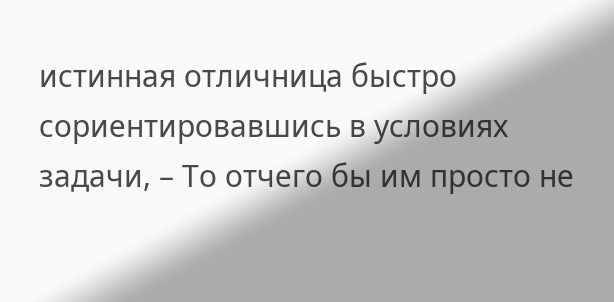истинная отличница быстро сориентировавшись в условиях задачи, – То отчего бы им просто не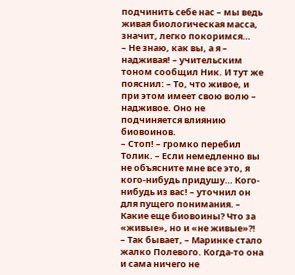подчинить себе нас – мы ведь живая биологическая масса, значит, легко покоримся…
– Не знаю, как вы, а я – надживая! – учительским тоном сообщил Ник. И тут же пояснил: – То, что живое, и при этом имеет свою волю – надживое. Оно не подчиняется влиянию биовоинов.
– Стоп! – громко перебил Толик. – Если немедленно вы не объясните мне все это, я кого-нибудь придушу… Кого-нибудь из вас! – уточнил он для пущего понимания. – Какие еще биовоины? Что за «живые», но и «не живые»?!
– Так бывает, – Маринке стало жалко Полевого. Когда-то она и сама ничего не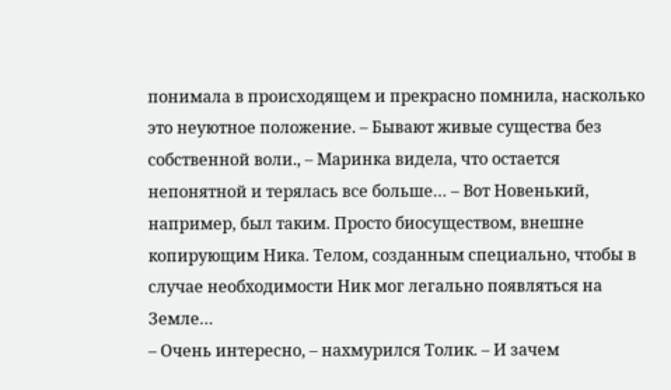понимала в происходящем и прекрасно помнила, насколько это неуютное положение. – Бывают живые существа без собственной воли., – Маринка видела, что остается непонятной и терялась все больше… – Вот Новенький, например, был таким. Просто биосуществом, внешне копирующим Ника. Телом, созданным специально, чтобы в случае необходимости Ник мог легально появляться на Земле…
– Очень интересно, – нахмурился Толик. – И зачем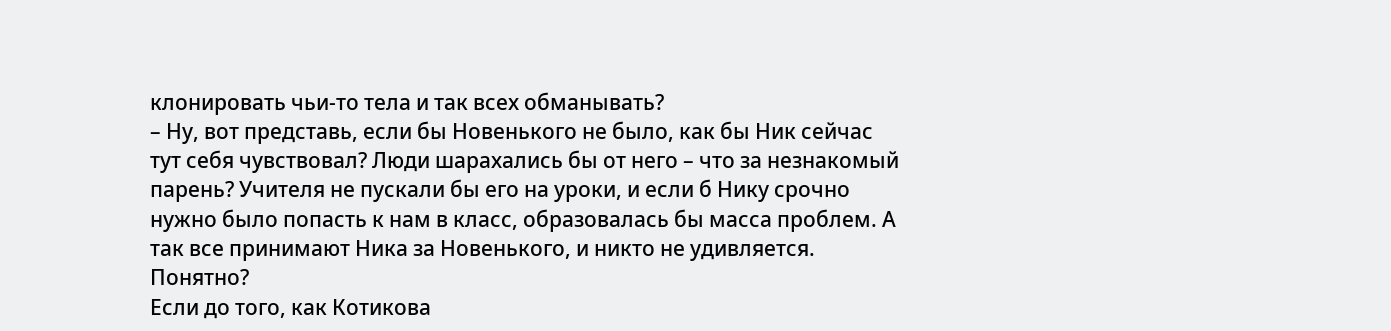клонировать чьи-то тела и так всех обманывать?
– Ну, вот представь, если бы Новенького не было, как бы Ник сейчас тут себя чувствовал? Люди шарахались бы от него – что за незнакомый парень? Учителя не пускали бы его на уроки, и если б Нику срочно нужно было попасть к нам в класс, образовалась бы масса проблем. А так все принимают Ника за Новенького, и никто не удивляется. Понятно?
Если до того, как Котикова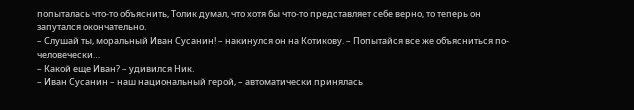попыталась что-то объяснить, Толик думал, что хотя бы что-то представляет себе верно, то теперь он запутался окончательно.
– Слушай ты, моральный Иван Сусанин! – накинулся он на Котикову. – Попытайся все же объясниться по-человечески…
– Какой еще Иван? – удивился Ник.
– Иван Сусанин – наш национальный герой, – автоматически принялась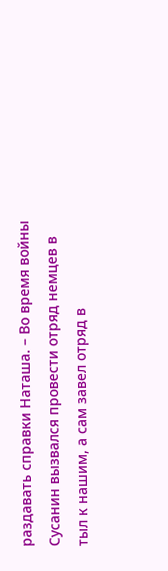раздавать справки Наташа. – Во время войны Сусанин вызвался провести отряд немцев в тыл к нашим, а сам завел отряд в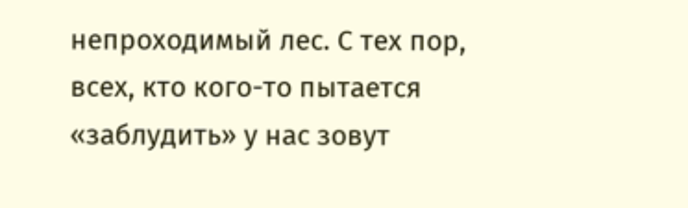непроходимый лес. С тех пор, всех, кто кого-то пытается «заблудить» у нас зовут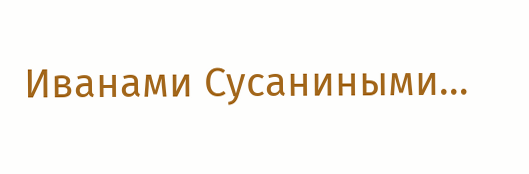Иванами Сусаниными…